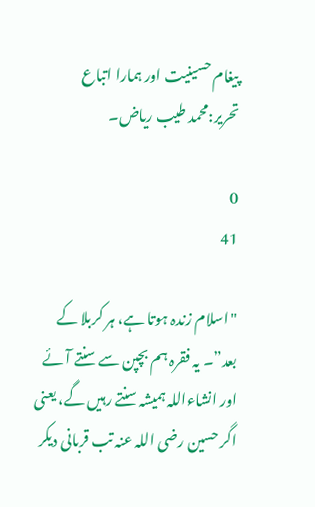پیغام حسینیت اور ہمارا اتباع تحریر:محمد طیب ریاض۔

0
41

"اسلام زندہ ہوتا ہے، ہر کربلا کے بعد”۔ یہ فقرہ ہم بچپن سے سنتے آئے اور انشاءاللہ ہمیشہ سنتے رہیں گے، یعنی اگر حسین رضی اللہ عنہ تب قربانی دیکر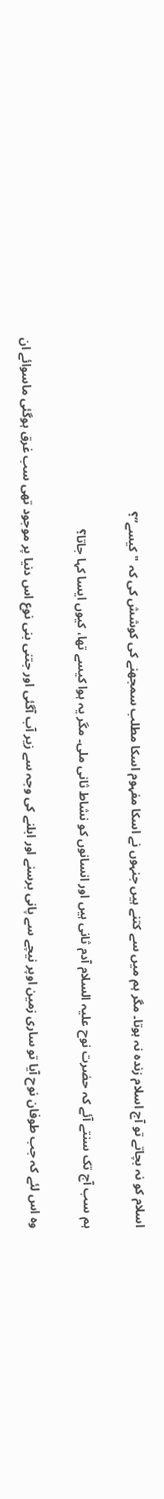اسلام کو نہ بچاتے تو آج اسلام زندہ نہ ہوتا۔ مگر ہم میں سے کتنے ہیں جنہوں نے اسکا مفہوم اسکا مطلب سمجھنے کی کوشش کی کہ "کیسے”؟

ہم سب آج تک سنتے آئے کہ حضرت نوح علیہ السلام آدم ثانی ہیں اور انسانوں کو نشاط ثانی ملی۔ مگر یہ ہوا کیسے تھا، کیوں ایسا کہا جاتا؟

وہ اس لئے کہ جب طوفان نوح آیا تو ساری زمین اوپر نیچے سے پانی برسنے اور ابلنے کی وجہ سے زیر آب آگئی اور جتنی بنی نوع اس دنیا پر موجود تھی سب غرق ہوگئی ماسوائے ان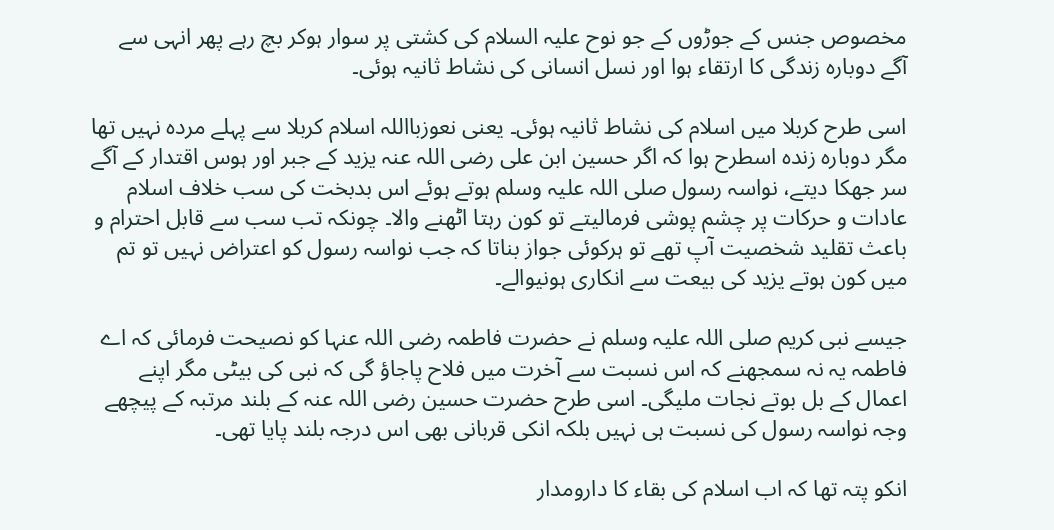مخصوص جنس کے جوڑوں کے جو نوح علیہ السلام کی کشتی پر سوار ہوکر بچ رہے پھر انہی سے آگے دوبارہ زندگی کا ارتقاء ہوا اور نسل انسانی کی نشاط ثانیہ ہوئی۔

اسی طرح کربلا میں اسلام کی نشاط ثانیہ ہوئی۔ یعنی نعوزبااللہ اسلام کربلا سے پہلے مردہ نہیں تھا مگر دوبارہ زندہ اسطرح ہوا کہ اگر حسین ابن علی رضی اللہ عنہ یزید کے جبر اور ہوس اقتدار کے آگے سر جھکا دیتے، نواسہ رسول صلی اللہ علیہ وسلم ہوتے ہوئے اس بدبخت کی سب خلاف اسلام عادات و حرکات پر چشم پوشی فرمالیتے تو کون رہتا اٹھنے والا۔ چونکہ تب سب سے قابل احترام و باعث تقلید شخصیت آپ تھے تو ہرکوئی جواز بناتا کہ جب نواسہ رسول کو اعتراض نہیں تو تم میں کون ہوتے یزید کی بیعت سے انکاری ہونیوالے۔

جیسے نبی کریم صلی اللہ علیہ وسلم نے حضرت فاطمہ رضی اللہ عنہا کو نصیحت فرمائی کہ اے فاطمہ یہ نہ سمجھنے کہ اس نسبت سے آخرت میں فلاح پاجاؤ گی کہ نبی کی بیٹی مگر اپنے اعمال کے بل بوتے نجات ملیگی۔ اسی طرح حضرت حسین رضی اللہ عنہ کے بلند مرتبہ کے پیچھے وجہ نواسہ رسول کی نسبت ہی نہیں بلکہ انکی قربانی بھی اس درجہ بلند پایا تھی۔

انکو پتہ تھا کہ اب اسلام کی بقاء کا دارومدار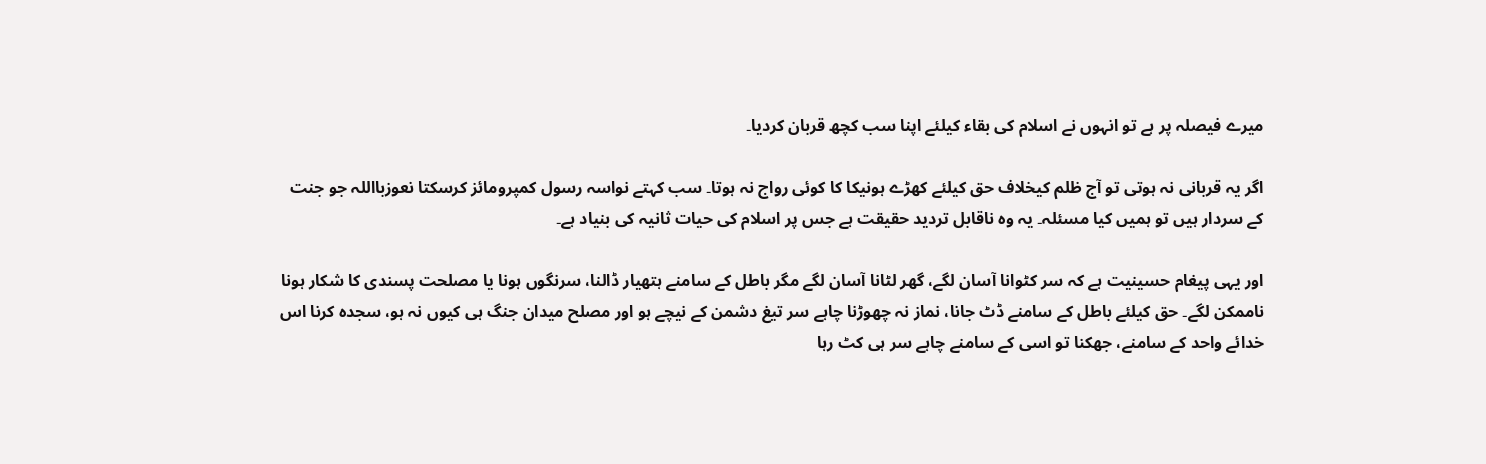میرے فیصلہ پر ہے تو انہوں نے اسلام کی بقاء کیلئے اپنا سب کچھ قربان کردیا۔

اگر یہ قربانی نہ ہوتی تو آج ظلم کیخلاف حق کیلئے کھڑے ہونیکا کا کوئی رواج نہ ہوتا۔ سب کہتے نواسہ رسول کمپرومائز کرسکتا نعوزبااللہ جو جنت کے سردار ہیں تو ہمیں کیا مسئلہ۔ یہ وہ ناقابل تردید حقیقت ہے جس پر اسلام کی حیات ثانیہ کی بنیاد ہے۔

اور یہی پیغام حسینیت ہے کہ سر کٹوانا آسان لگے، گھر لٹانا آسان لگے مگر باطل کے سامنے ہتھیار ڈالنا، سرنگوں ہونا یا مصلحت پسندی کا شکار ہونا ناممکن لگے۔ حق کیلئے باطل کے سامنے ڈٹ جانا، نماز نہ چھوڑنا چاہے سر تیغ دشمن کے نیچے ہو اور مصلح میدان جنگ ہی کیوں نہ ہو، سجدہ کرنا اس خدائے واحد کے سامنے، جھکنا تو اسی کے سامنے چاہے سر ہی کٹ رہا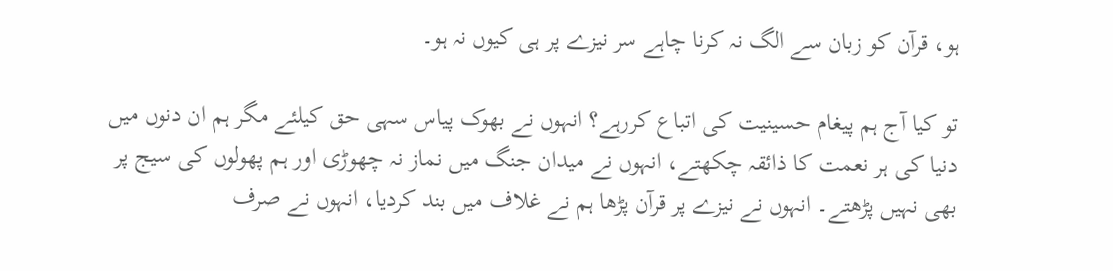ہو، قرآن کو زبان سے الگ نہ کرنا چاہے سر نیزے پر ہی کیوں نہ ہو۔

تو کیا آج ہم پیغام حسینیت کی اتباع کررہے؟ انہوں نے بھوک پیاس سہی حق کیلئے مگر ہم ان دنوں میں دنیا کی ہر نعمت کا ذائقہ چکھتے، انہوں نے میدان جنگ میں نماز نہ چھوڑی اور ہم پھولوں کی سیج پر بھی نہیں پڑھتے۔ انہوں نے نیزے پر قرآن پڑھا ہم نے غلاف میں بند کردیا، انہوں نے صرف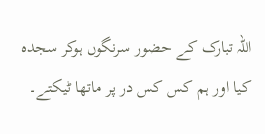اللہ تبارک کے حضور سرنگوں ہوکر سجدہ کیا اور ہم کس کس در پر ماتھا ٹیکتے۔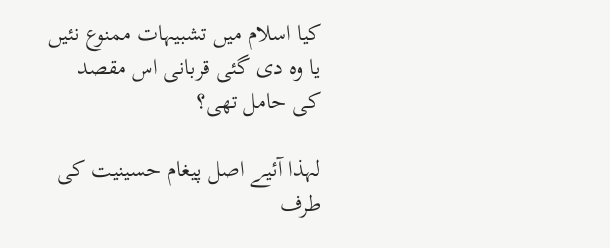کیا اسلام میں تشبیہات ممنوع نئیں یا وہ دی گئی قربانی اس مقصد کی حامل تھی؟

لہذا آئیے اصل پیغام حسینیت کی طرف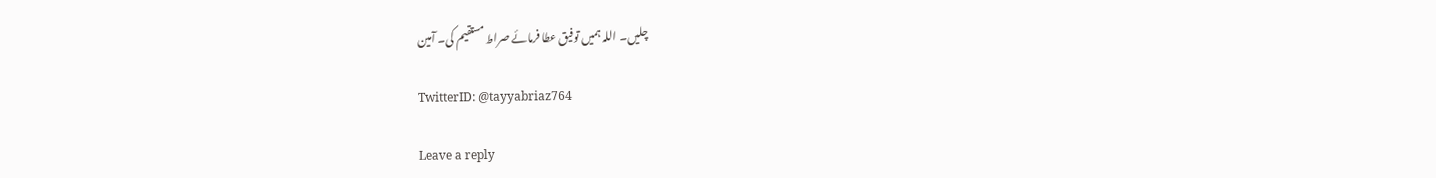چلیں۔ اللہ ہمیں توفیق عطا فرمائے صراط مستقیم کی۔ آمین

TwitterID: @tayyabriaz764

Leave a reply